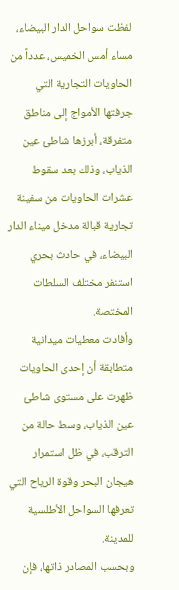لفظت سواحل الدار البيضاء، مساء أمس الخميس، عدداً من الحاويات التجارية التي جرفتها الأمواج إلى مناطق متفرقة، أبرزها شاطئ عين الذياب، وذلك بعد سقوط عشرات الحاويات من سفينة تجارية قبالة مدخل ميناء الدار البيضاء، في حادث بحري استنفر مختلف السلطات المختصة.
وأفادت معطيات ميدانية متطابقة أن إحدى الحاويات ظهرت على مستوى شاطئ عين الذياب، وسط حالة من الترقب، في ظل استمرار هيجان البحر وقوة الرياح التي تعرفها السواحل الأطلسية للمدينة.
وبحسب المصادر ذاتها، فإن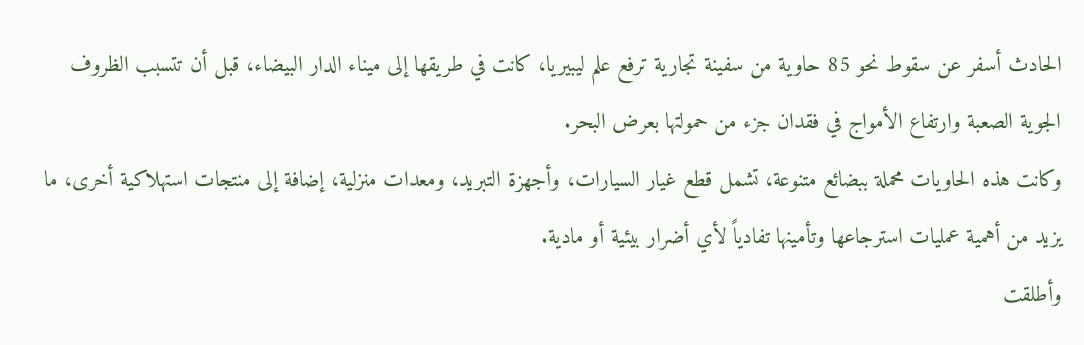الحادث أسفر عن سقوط نحو 85 حاوية من سفينة تجارية ترفع علم ليبيريا، كانت في طريقها إلى ميناء الدار البيضاء، قبل أن تتسبب الظروف الجوية الصعبة وارتفاع الأمواج في فقدان جزء من حمولتها بعرض البحر.
وكانت هذه الحاويات محملة ببضائع متنوعة، تشمل قطع غيار السيارات، وأجهزة التبريد، ومعدات منزلية، إضافة إلى منتجات استهلاكية أخرى، ما يزيد من أهمية عمليات استرجاعها وتأمينها تفادياً لأي أضرار بيئية أو مادية.
وأطلقت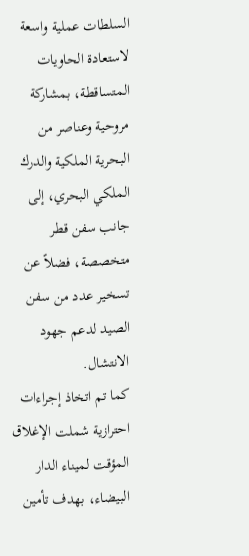السلطات عملية واسعة لاستعادة الحاويات المتساقطة، بمشاركة مروحية وعناصر من البحرية الملكية والدرك الملكي البحري، إلى جانب سفن قطر متخصصة، فضلاً عن تسخير عدد من سفن الصيد لدعم جهود الانتشال.
كما تم اتخاذ إجراءات احترازية شملت الإغلاق المؤقت لميناء الدار البيضاء، بهدف تأمين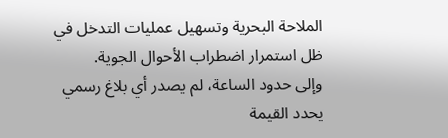الملاحة البحرية وتسهيل عمليات التدخل في ظل استمرار اضطراب الأحوال الجوية.
وإلى حدود الساعة، لم يصدر أي بلاغ رسمي يحدد القيمة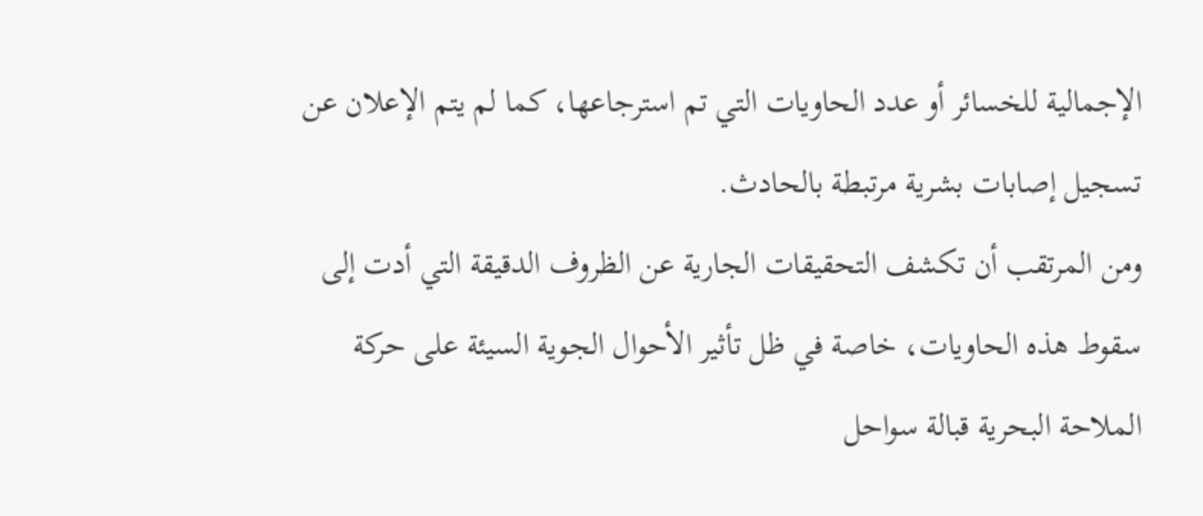الإجمالية للخسائر أو عدد الحاويات التي تم استرجاعها، كما لم يتم الإعلان عن تسجيل إصابات بشرية مرتبطة بالحادث.
ومن المرتقب أن تكشف التحقيقات الجارية عن الظروف الدقيقة التي أدت إلى سقوط هذه الحاويات، خاصة في ظل تأثير الأحوال الجوية السيئة على حركة الملاحة البحرية قبالة سواحل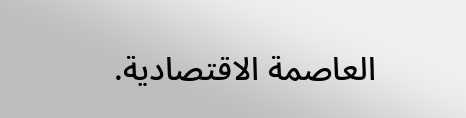العاصمة الاقتصادية.